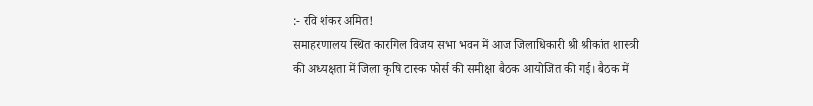:- रवि शंकर अमित!
समाहरणालय स्थित कारगिल विजय सभा भवन में आज जिलाधिकारी श्री श्रीकांत शास्त्री की अध्यक्षता में जिला कृषि टास्क फोर्स की समीक्षा बैठक आयोजित की गई। बैठक में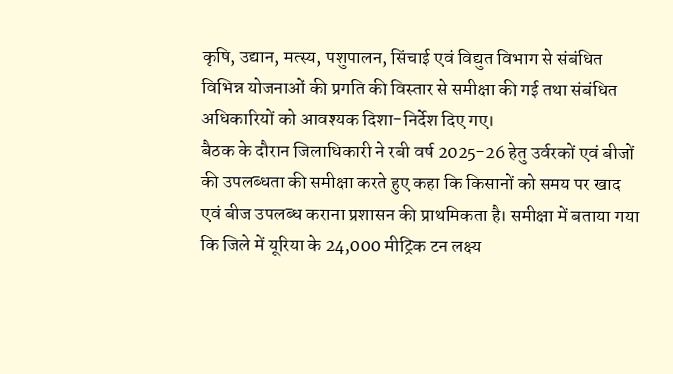कृषि, उद्यान, मत्स्य, पशुपालन, सिंचाई एवं विद्युत विभाग से संबंधित विभिन्न योजनाओं की प्रगति की विस्तार से समीक्षा की गई तथा संबंधित अधिकारियों को आवश्यक दिशा-निर्देश दिए गए।
बैठक के दौरान जिलाधिकारी ने रबी वर्ष 2025-26 हेतु उर्वरकों एवं बीजों की उपलब्धता की समीक्षा करते हुए कहा कि किसानों को समय पर खाद एवं बीज उपलब्ध कराना प्रशासन की प्राथमिकता है। समीक्षा में बताया गया कि जिले में यूरिया के 24,000 मीट्रिक टन लक्ष्य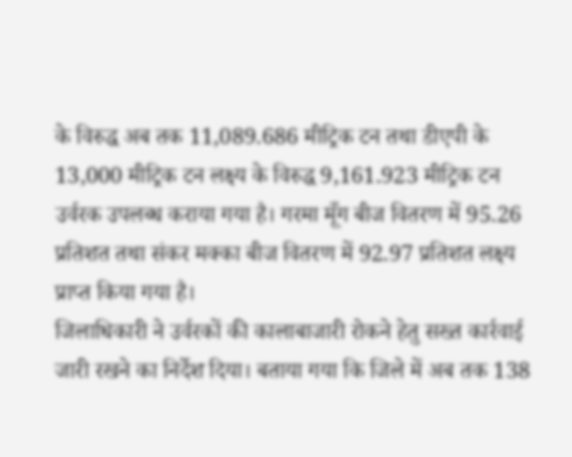के विरुद्ध अब तक 11,089.686 मीट्रिक टन तथा डीएपी के 13,000 मीट्रिक टन लक्ष्य के विरुद्ध 9,161.923 मीट्रिक टन उर्वरक उपलब्ध कराया गया है। गरमा मूँग बीज वितरण में 95.26 प्रतिशत तथा संकर मक्का बीज वितरण में 92.97 प्रतिशत लक्ष्य प्राप्त किया गया है।
जिलाधिकारी ने उर्वरकों की कालाबाजारी रोकने हेतु सख्त कार्रवाई जारी रखने का निर्देश दिया। बताया गया कि जिले में अब तक 138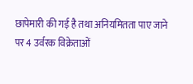छापेमारी की गई है तथा अनियमितता पाए जाने पर 4 उर्वरक विक्रेताओं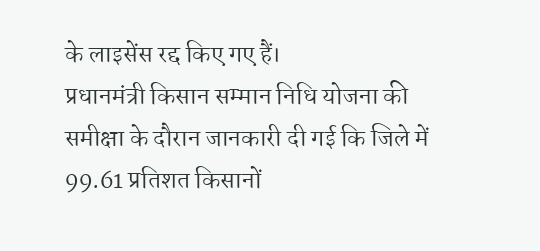के लाइसेंस रद्द किए गए हैं।
प्रधानमंत्री किसान सम्मान निधि योजना की समीक्षा के दौरान जानकारी दी गई कि जिले में 99.61 प्रतिशत किसानों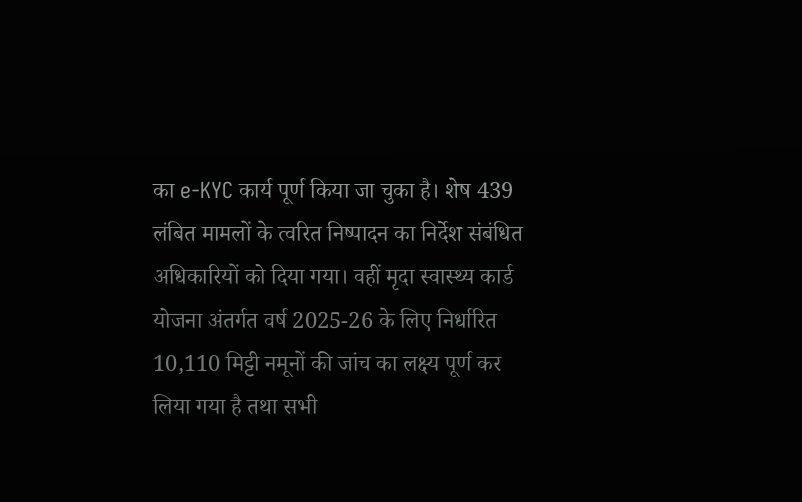का e-KYC कार्य पूर्ण किया जा चुका है। शेष 439 लंबित मामलों के त्वरित निष्पादन का निर्देश संबंधित अधिकारियों को दिया गया। वहीं मृदा स्वास्थ्य कार्ड योजना अंतर्गत वर्ष 2025-26 के लिए निर्धारित 10,110 मिट्टी नमूनों की जांच का लक्ष्य पूर्ण कर लिया गया है तथा सभी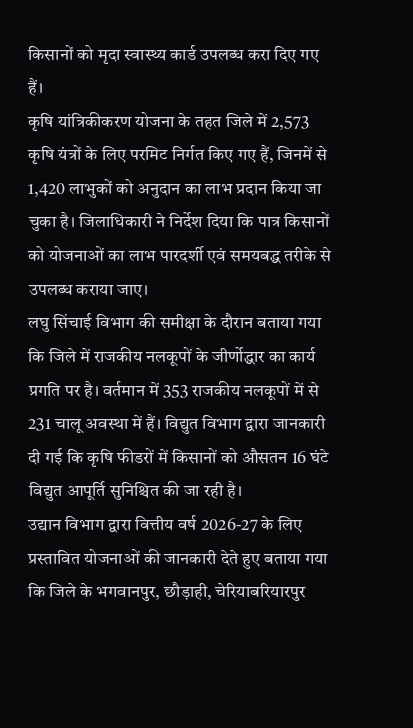किसानों को मृदा स्वास्थ्य कार्ड उपलब्ध करा दिए गए हैं।
कृषि यांत्रिकीकरण योजना के तहत जिले में 2,573 कृषि यंत्रों के लिए परमिट निर्गत किए गए हैं, जिनमें से 1,420 लाभुकों को अनुदान का लाभ प्रदान किया जा चुका है। जिलाधिकारी ने निर्देश दिया कि पात्र किसानों को योजनाओं का लाभ पारदर्शी एवं समयबद्ध तरीके से उपलब्ध कराया जाए।
लघु सिंचाई विभाग की समीक्षा के दौरान बताया गया कि जिले में राजकीय नलकूपों के जीर्णोद्धार का कार्य प्रगति पर है। वर्तमान में 353 राजकीय नलकूपों में से 231 चालू अवस्था में हैं। विद्युत विभाग द्वारा जानकारी दी गई कि कृषि फीडरों में किसानों को औसतन 16 घंटे विद्युत आपूर्ति सुनिश्चित की जा रही है।
उद्यान विभाग द्वारा वित्तीय वर्ष 2026-27 के लिए प्रस्तावित योजनाओं की जानकारी देते हुए बताया गया कि जिले के भगवानपुर, छौड़ाही, चेरियाबरियारपुर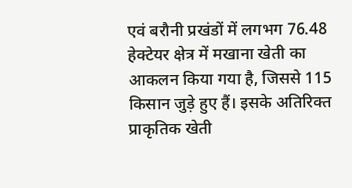एवं बरौनी प्रखंडों में लगभग 76.48 हेक्टेयर क्षेत्र में मखाना खेती का आकलन किया गया है, जिससे 115 किसान जुड़े हुए हैं। इसके अतिरिक्त प्राकृतिक खेती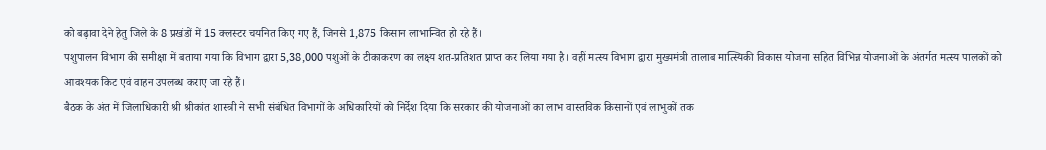को बढ़ावा देने हेतु जिले के 8 प्रखंडों में 15 क्लस्टर चयनित किए गए हैं, जिनसे 1,875 किसान लाभान्वित हो रहे हैं।
पशुपालन विभाग की समीक्षा में बताया गया कि विभाग द्वारा 5,38,000 पशुओं के टीकाकरण का लक्ष्य शत-प्रतिशत प्राप्त कर लिया गया है। वहीं मत्स्य विभाग द्वारा मुख्यमंत्री तालाब मात्स्यिकी विकास योजना सहित विभिन्न योजनाओं के अंतर्गत मत्स्य पालकों को आवश्यक किट एवं वाहन उपलब्ध कराए जा रहे हैं।
बैठक के अंत में जिलाधिकारी श्री श्रीकांत शास्त्री ने सभी संबंधित विभागों के अधिकारियों को निर्देश दिया कि सरकार की योजनाओं का लाभ वास्तविक किसानों एवं लाभुकों तक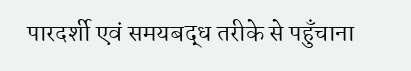पारदर्शी एवं समयबद्ध तरीके से पहुँचाना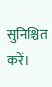सुनिश्चित करें।